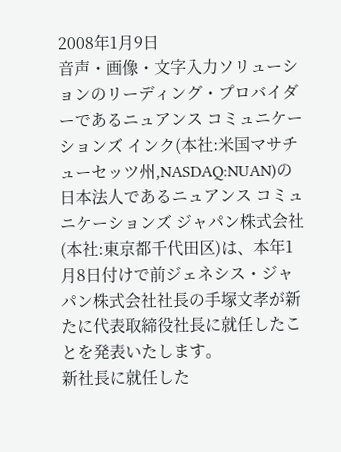2008年1月9日
音声・画像・文字入力ソリューションのリーディング・プロバイダーであるニュアンス コミュニケーションズ インク(本社:米国マサチューセッツ州,NASDAQ:NUAN)の日本法人であるニュアンス コミュニケーションズ ジャパン株式会社(本社:東京都千代田区)は、本年1月8日付けで前ジェネシス・ジャパン株式会社社長の手塚文孝が新たに代表取締役社長に就任したことを発表いたします。
新社長に就任した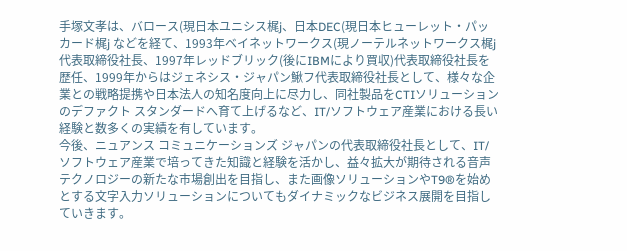手塚文孝は、バロース(現日本ユニシス梶j、日本DEC(現日本ヒューレット・パッカード梶j などを経て、1993年ベイネットワークス(現ノーテルネットワークス梶j代表取締役社長、1997年レッドブリック(後にIBMにより買収)代表取締役社長を歴任、1999年からはジェネシス・ジャパン鰍フ代表取締役社長として、様々な企業との戦略提携や日本法人の知名度向上に尽力し、同社製品をCTIソリューションのデファクト スタンダードへ育て上げるなど、IT/ソフトウェア産業における長い経験と数多くの実績を有しています。
今後、ニュアンス コミュニケーションズ ジャパンの代表取締役社長として、IT/ソフトウェア産業で培ってきた知識と経験を活かし、益々拡大が期待される音声テクノロジーの新たな市場創出を目指し、また画像ソリューションやT9®を始めとする文字入力ソリューションについてもダイナミックなビジネス展開を目指していきます。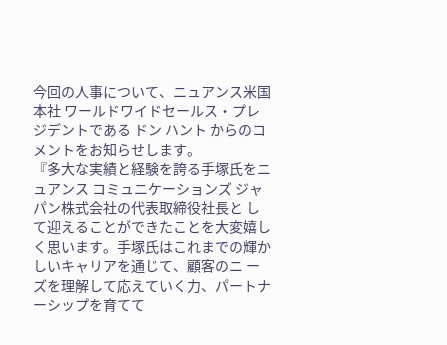今回の人事について、ニュアンス米国本社 ワールドワイドセールス・プレジデントである ドン ハント からのコメントをお知らせします。
『多大な実績と経験を誇る手塚氏をニュアンス コミュニケーションズ ジャパン株式会社の代表取締役社長と して迎えることができたことを大変嬉しく思います。手塚氏はこれまでの輝かしいキャリアを通じて、顧客のニ ーズを理解して応えていく力、パートナーシップを育てて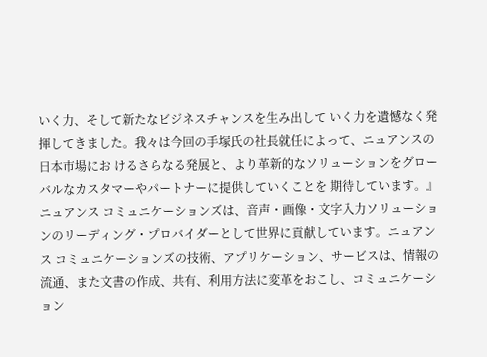いく力、そして新たなビジネスチャンスを生み出して いく力を遺憾なく発揮してきました。我々は今回の手塚氏の社長就任によって、ニュアンスの日本市場にお けるさらなる発展と、より革新的なソリューションをグローバルなカスタマーやパートナーに提供していくことを 期待しています。』
ニュアンス コミュニケーションズは、音声・画像・文字入力ソリューションのリーディング・プロバイダーとして世界に貢献しています。ニュアンス コミュニケーションズの技術、アプリケーション、サービスは、情報の流通、また文書の作成、共有、利用方法に変革をおこし、コミュニケーション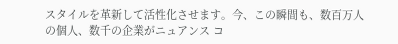スタイルを革新して活性化させます。今、この瞬間も、数百万人の個人、数千の企業がニュアンス コ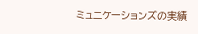ミュニケーションズの実績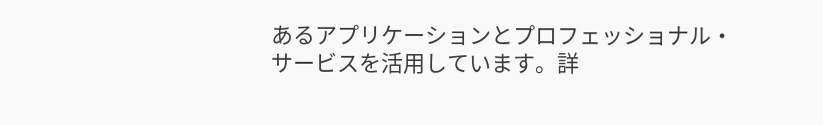あるアプリケーションとプロフェッショナル・サービスを活用しています。詳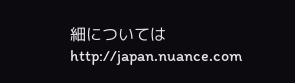細についてはhttp://japan.nuance.com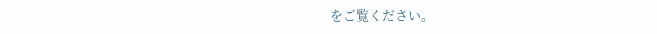をご覧ください。